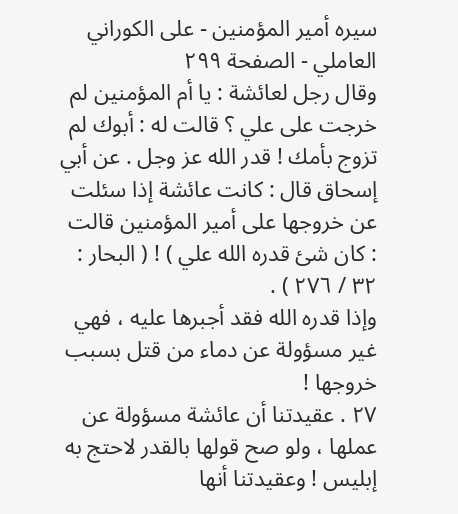سيره أمير المؤمنين - على الكوراني العاملي - الصفحة ٢٩٩
وقال رجل لعائشة : يا أم المؤمنين لم خرجت على علي ؟ قالت له : أبوك لم تزوج بأمك ! قدر الله عز وجل . عن أبي إسحاق قال : كانت عائشة إذا سئلت عن خروجها على أمير المؤمنين قالت : كان شئ قدره الله علي ) ! ( البحار : ٣٢ / ٢٧٦ ) .
وإذا قدره الله فقد أجبرها عليه ، فهي غير مسؤولة عن دماء من قتل بسبب خروجها !
٢٧ . عقيدتنا أن عائشة مسؤولة عن عملها ، ولو صح قولها بالقدر لاحتج به إبليس ! وعقيدتنا أنها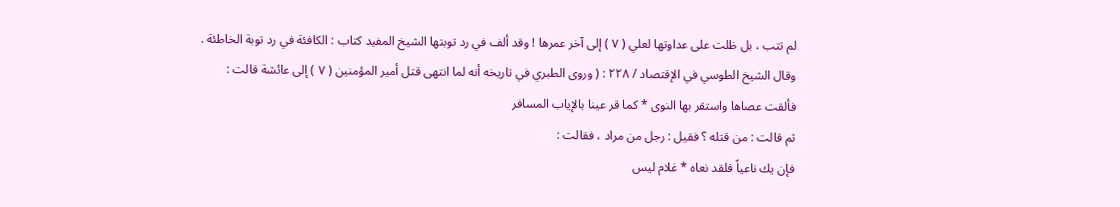لم تتب ، بل ظلت على عداوتها لعلي ( ٧ ) إلى آخر عمرها ! وقد ألف في رد توبتها الشيخ المفيد كتاب : الكافئة في رد توبة الخاطئة .
وقال الشيخ الطوسي في الإقتصاد / ٢٢٨ : ( وروى الطبري في تاريخه أنه لما انتهى قتل أمير المؤمنين ( ٧ ) إلى عائشة قالت :
فألقت عصاها واستقر بها النوى * كما قر عينا بالإياب المسافر
ثم قالت : من قتله ؟ فقيل : رجل من مراد ، فقالت :
فإن يك ناعياً فلقد نعاه * غلام ليس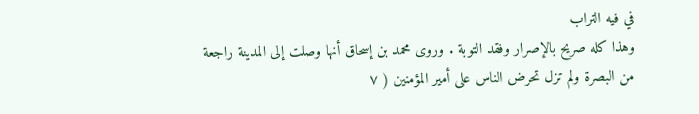في فيه التراب
وهذا كله صريح بالإصرار وفقد التوبة . وروى محمد بن إسحاق أنها وصلت إلى المدينة راجعة من البصرة ولم تزل تحرض الناس على أمير المؤمنين ( ٧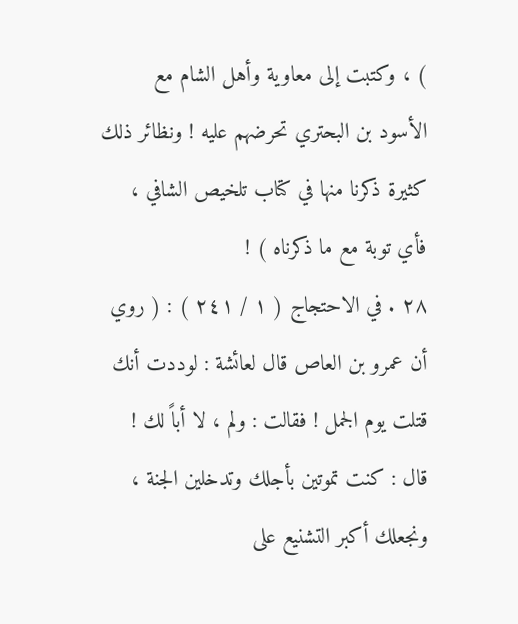) ، وكتبت إلى معاوية وأهل الشام مع الأسود بن البحتري تحرضهم عليه ! ونظائر ذلك كثيرة ذكرنا منها في كتاب تلخيص الشافي ، فأي توبة مع ما ذكرناه ) !
٢٨ . في الاحتجاج ( ١ / ٢٤١ ) : ( روي أن عمرو بن العاص قال لعائشة : لوددت أنك قتلت يوم الجمل ! فقالت : ولم ، لا أباً لك ! قال : كنت تموتين بأجلك وتدخلين الجنة ، ونجعلك أكبر التشنيع على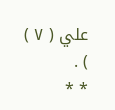علي ( ٧ ) ) .
* *